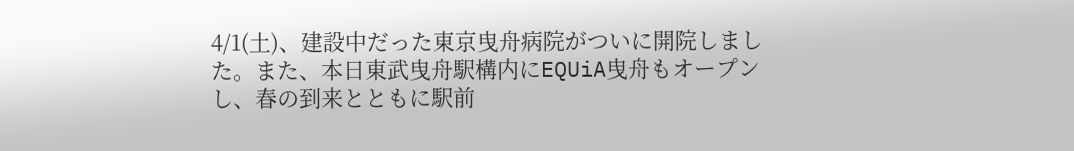4/1(土)、建設中だった東京曳舟病院がついに開院しました。また、本日東武曳舟駅構内にEQUiA曳舟もオープンし、春の到来とともに駅前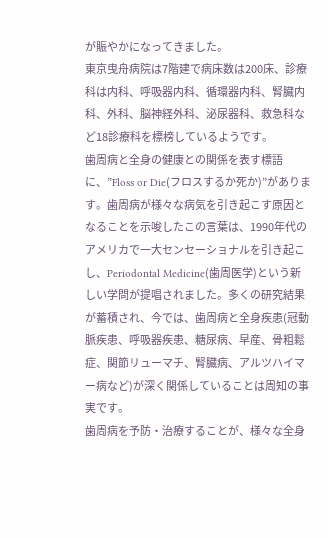が賑やかになってきました。
東京曳舟病院は7階建で病床数は200床、診療科は内科、呼吸器内科、循環器内科、腎臓内科、外科、脳神経外科、泌尿器科、救急科など18診療科を標榜しているようです。
歯周病と全身の健康との関係を表す標語に、”Floss or Die(フロスするか死か)”があります。歯周病が様々な病気を引き起こす原因となることを示唆したこの言葉は、1990年代のアメリカで一大センセーショナルを引き起こし、Periodontal Medicine(歯周医学)という新しい学問が提唱されました。多くの研究結果が蓄積され、今では、歯周病と全身疾患(冠動脈疾患、呼吸器疾患、糖尿病、早産、骨粗鬆症、関節リューマチ、腎臓病、アルツハイマー病など)が深く関係していることは周知の事実です。
歯周病を予防・治療することが、様々な全身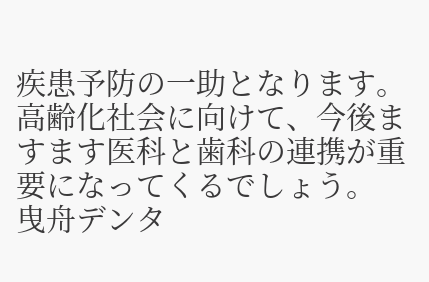疾患予防の一助となります。
高齢化社会に向けて、今後ますます医科と歯科の連携が重要になってくるでしょう。
曳舟デンタ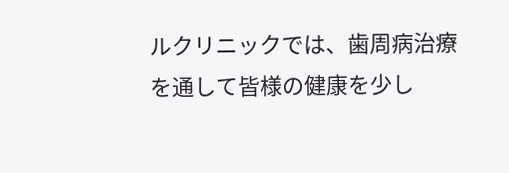ルクリニックでは、歯周病治療を通して皆様の健康を少し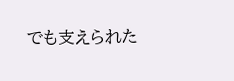でも支えられた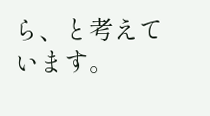ら、と考えています。